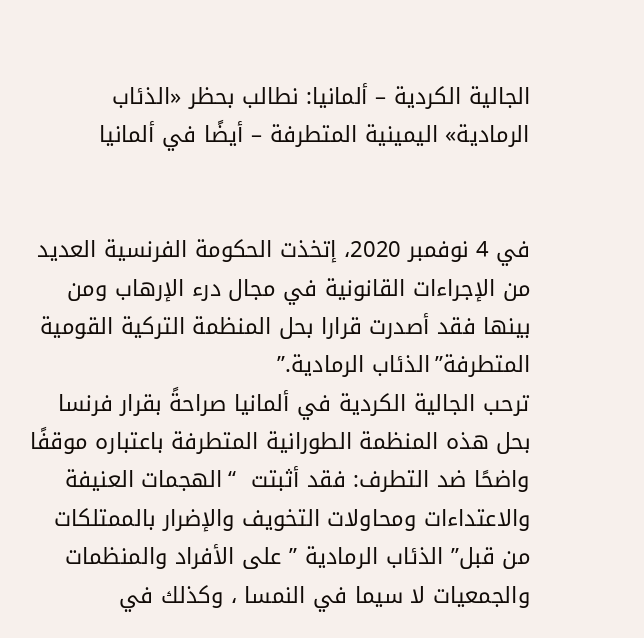الجالية الكردية – ألمانيا: نطالب بحظر «الذئاب الرمادية» اليمينية المتطرفة – أيضًا في ألمانيا


في 4 نوفمبر 2020، إتخذت الحكومة الفرنسية العديد من الإجراءات القانونية في مجال درء الإرهاب ومن بينها فقد أصدرت قرارا بحل المنظمة التركية القومية المتطرفة”الذئاب الرمادية.”
ترحب الجالية الكردية في ألمانيا صراحةً بقرار فرنسا بحل هذه المنظمة الطورانية المتطرفة باعتباره موقفًا واضحًا ضد التطرف: فقد أثبتت  “الهجمات العنيفة والاعتداءات ومحاولات التخويف والإضرار بالممتلكات من قبل” الذئاب الرمادية ” على الأفراد والمنظمات والجمعيات لا سيما في النمسا ، وكذلك في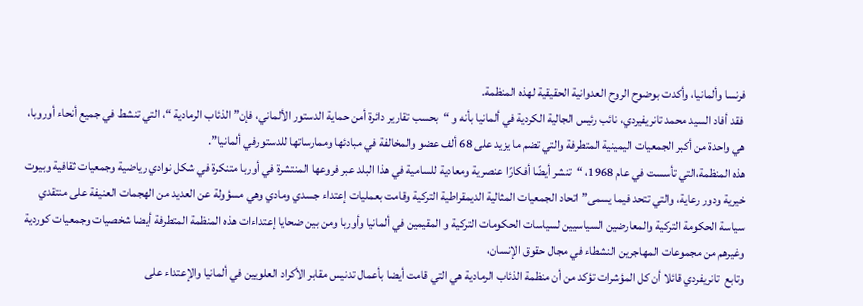فرنسا وألمانيا، وأكدت بوضوح الروح العدوانية الحقيقية لهذه المنظمة.
 فقد أفاد السيد محمد تانريفيردي، نائب رئيس الجالية الكردية في ألمانيا بأنه و “بحسب تقارير دائرة أمن حماية الدستور الألماني، فإن” الذئاب الرمادية “، التي تنشط في جميع أنحاء أوروبا، هي واحدة من أكبر الجمعيات اليمينية المتطرفة والتي تضم ما يزيد على 68 ألف عضو والمخالفة في مبادئها وممارساتها للدستورفي ألمانيا”.
هذه المنظمة،التي تأسست في عام 1968، “تنشر أيضًا أفكارًا عنصرية ومعادية للسامية في هذا البلد عبر فروعها المنتشرة في أوربا متنكرة في شكل نوادي رياضية وجمعيات ثقافية وبيوت خيرية ودور رعاية، والتي تتحد فيما يسمى” اتحاد الجمعيات المثالية الديمقراطية التركية وقامت بعمليات إعتداء جسدي ومادي وهي مسؤولة عن العديد من الهجمات العنيفة على منتقدي سياسة الحكومة التركية والمعارضين السياسيين لسياسات الحكومات التركية و المقيمين في ألمانيا وأوربا ومن بين ضحايا إعتداءات هذه المنظمة المتطرفة أيضا شخصيات وجمعيات كوردية وغيرهم من مجموعات المهاجرين النشطاء في مجال حقوق الإنسان،
وتابع  تانريفردي قائلا أن كل المؤشرات تؤكد من أن منظمة الذئاب الرمادية هي التي قامت أيضا بأعمال تدنيس مقابر الأكراد العلويين في ألمانيا والإعتداء على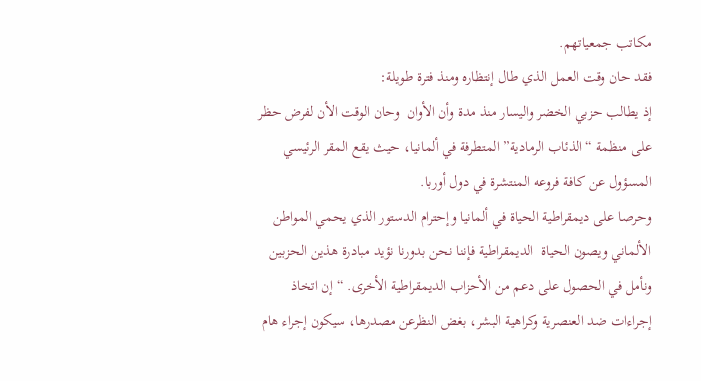مكاتب جمعياتهم.
فقد حان وقت العمل الذي طال إنتظاره ومنذ فترة طويلة:
إذ يطالب حزبي الخضر واليسار منذ مدة وأن الأوان  وحان الوقت الأن لفرض حظر على منظمة “الذئاب الرمادية” المتطرفة في ألمانيا، حيث يقع المقر الرئيسي المسؤول عن كافة فروعه المنتشرة في دول أوربا.
وحرصا على ديمقراطية الحياة في ألمانيا وإحترام الدستور الذي يحمي المواطن الألماني ويصون الحياة  الديمقراطية فإننا نحن بدورنا نؤيد مبادرة هذين الحزبين ونأمل في الحصول على دعم من الأحزاب الديمقراطية الأخرى. “إن اتخاذ إجراءات ضد العنصرية وكراهية البشر، بغض النظرعن مصدرها، سيكون إجراء هام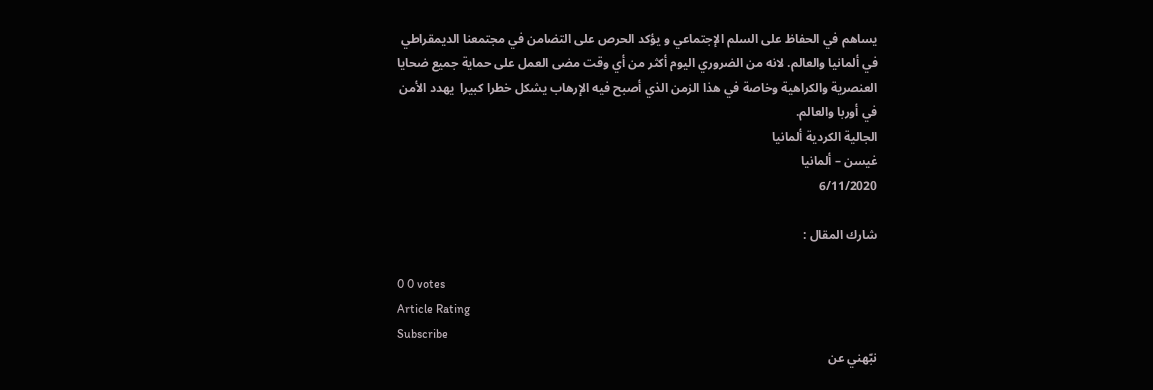يساهم في الحفاظ على السلم الإجتماعي و يؤكد الحرص على التضامن في مجتمعنا الديمقراطي في ألمانيا والعالم. لانه من الضروري اليوم أكثر من أي وقت مضى العمل على حماية جميع ضحايا العنصرية والكراهية وخاصة في هذا الزمن الذي أصبح فيه الإرهاب يشكل خطرا كبيرا  يهدد الأمن في أوربا والعالم.
الجالية الكردية ألمانيا
غيسن – ألمانيا
6/11/2020

شارك المقال :

0 0 votes
Article Rating
Subscribe
نبّهني عن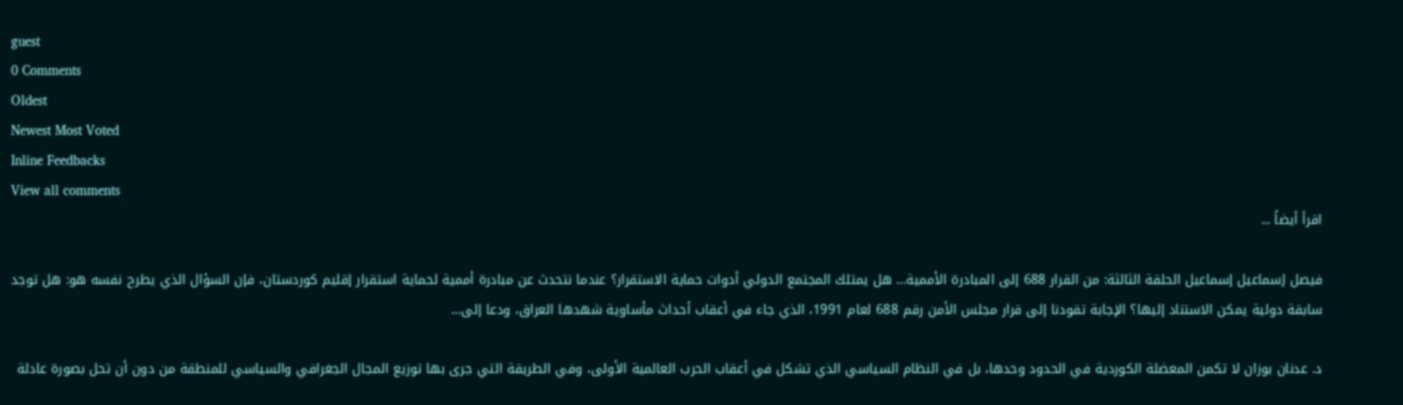guest
0 Comments
Oldest
Newest Most Voted
Inline Feedbacks
View all comments
اقرأ أيضاً ...

فيصل إسماعيل إسماعيل الحلقة الثالثة: من القرار 688 إلى المبادرة الأممية… هل يمتلك المجتمع الدولي أدوات حماية الاستقرار؟ عندما نتحدث عن مبادرة أممية لحماية استقرار إقليم كوردستان، فإن السؤال الذي يطرح نفسه هو: هل توجد سابقة دولية يمكن الاستناد إليها؟ الإجابة تقودنا إلى قرار مجلس الأمن رقم 688 لعام 1991، الذي جاء في أعقاب أحداث مأساوية شهدها العراق، ودعا إلى…

د. عدنان بوزان لا تكمن المعضلة الكوردية في الحدود وحدها، بل في النظام السياسي الذي تشكل في أعقاب الحرب العالمية الأولى، وفي الطريقة التي جرى بها توزيع المجال الجغرافي والسياسي للمنطقة من دون أن تحل بصورة عادلة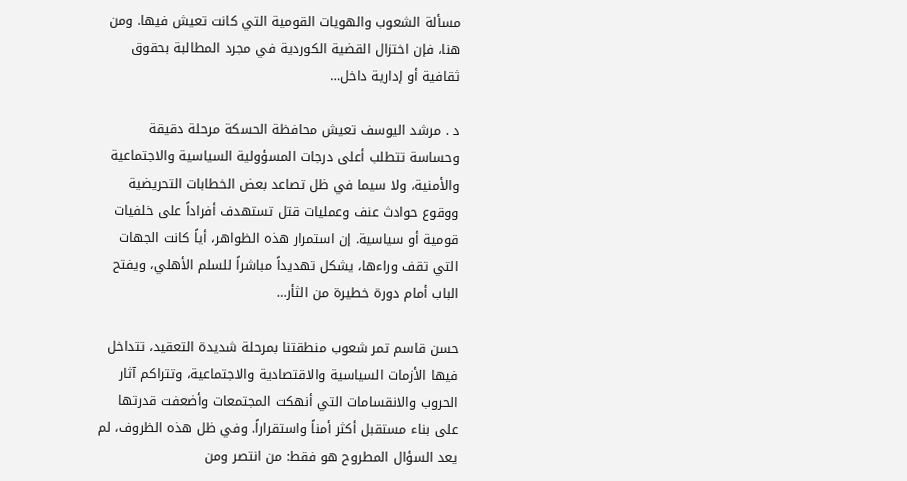مسألة الشعوب والهويات القومية التي كانت تعيش فيها. ومن هنا، فإن اختزال القضية الكوردية في مجرد المطالبة بحقوق ثقافية أو إدارية داخل…

د . مرشد اليوسف تعيش محافظة الحسكة مرحلة دقيقة وحساسة تتطلب أعلى درجات المسؤولية السياسية والاجتماعية والأمنية، ولا سيما في ظل تصاعد بعض الخطابات التحريضية ووقوع حوادث عنف وعمليات قتل تستهدف أفراداً على خلفيات قومية أو سياسية. إن استمرار هذه الظواهر، أياً كانت الجهات التي تقف وراءها، يشكل تهديداً مباشراً للسلم الأهلي، ويفتح الباب أمام دورة خطيرة من الثأر…

حسن قاسم تمر شعوب منطقتنا بمرحلة شديدة التعقيد، تتداخل فيها الأزمات السياسية والاقتصادية والاجتماعية، وتتراكم آثار الحروب والانقسامات التي أنهكت المجتمعات وأضعفت قدرتها على بناء مستقبل أكثر أمناً واستقراراً. وفي ظل هذه الظروف، لم يعد السؤال المطروح هو فقط: من انتصر ومن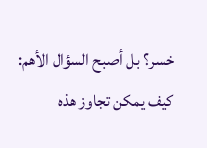خسر؟ بل أصبح السؤال الأهم: كيف يمكن تجاوز هذه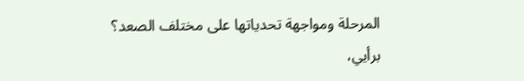المرحلة ومواجهة تحدياتها على مختلف الصعد؟ برأيي،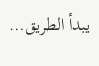يبدأ الطريق…